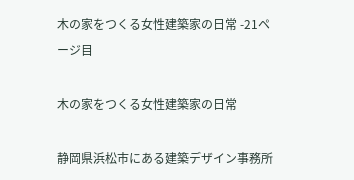木の家をつくる女性建築家の日常 -21ページ目

木の家をつくる女性建築家の日常

静岡県浜松市にある建築デザイン事務所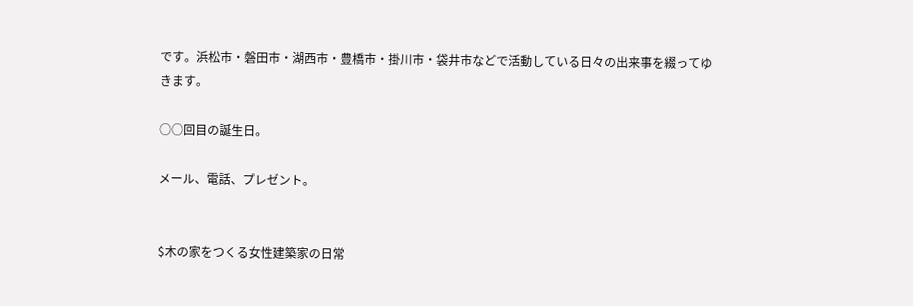です。浜松市・磐田市・湖西市・豊橋市・掛川市・袋井市などで活動している日々の出来事を綴ってゆきます。

○○回目の誕生日。

メール、電話、プレゼント。


$木の家をつくる女性建築家の日常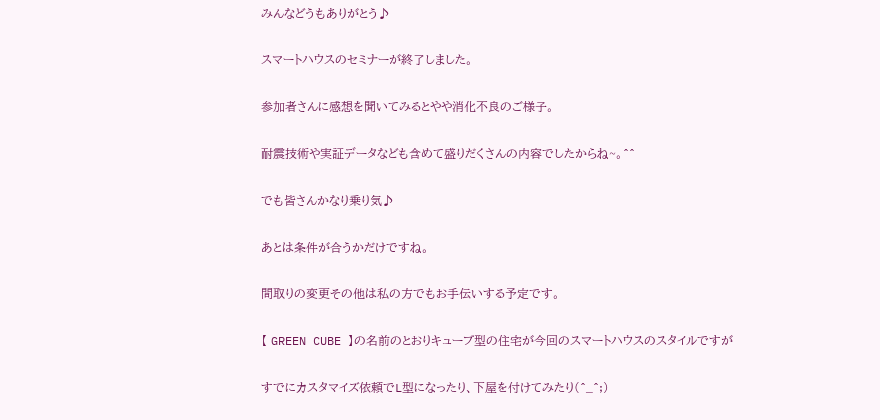みんなどうもありがとう♪

スマートハウスのセミナーが終了しました。

参加者さんに感想を聞いてみるとやや消化不良のご様子。

耐震技術や実証データなども含めて盛りだくさんの内容でしたからね~。^^

でも皆さんかなり乗り気♪

あとは条件が合うかだけですね。

間取りの変更その他は私の方でもお手伝いする予定です。

【 GREEN CUBE 】の名前のとおりキューブ型の住宅が今回のスマートハウスのスタイルですが

すでにカスタマイズ依頼でL型になったり、下屋を付けてみたり(^_^;)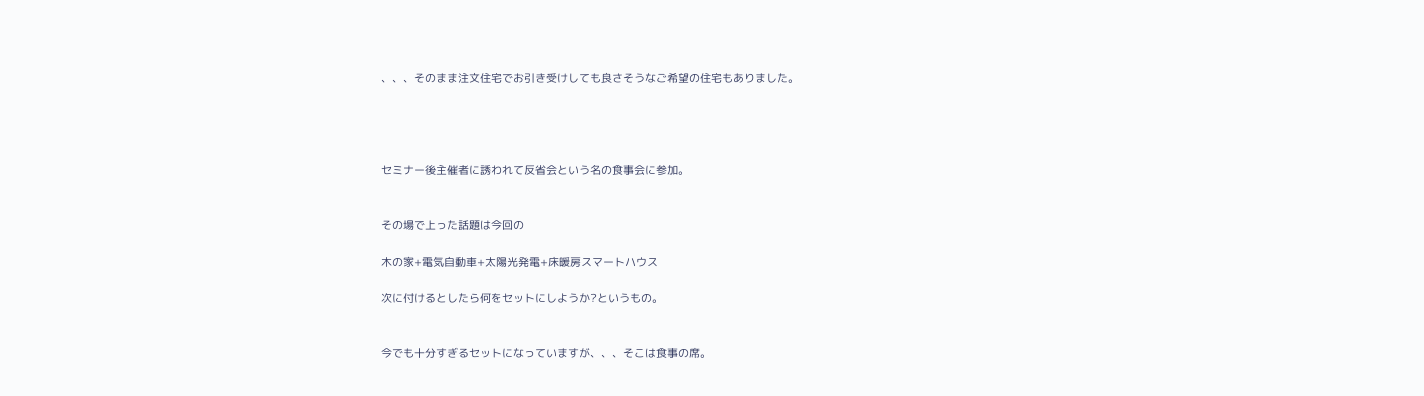、、、そのまま注文住宅でお引き受けしても良さそうなご希望の住宅もありました。




セミナー後主催者に誘われて反省会という名の食事会に参加。


その場で上った話題は今回の

木の家+電気自動車+太陽光発電+床暖房スマートハウス

次に付けるとしたら何をセットにしようか?というもの。


今でも十分すぎるセットになっていますが、、、そこは食事の席。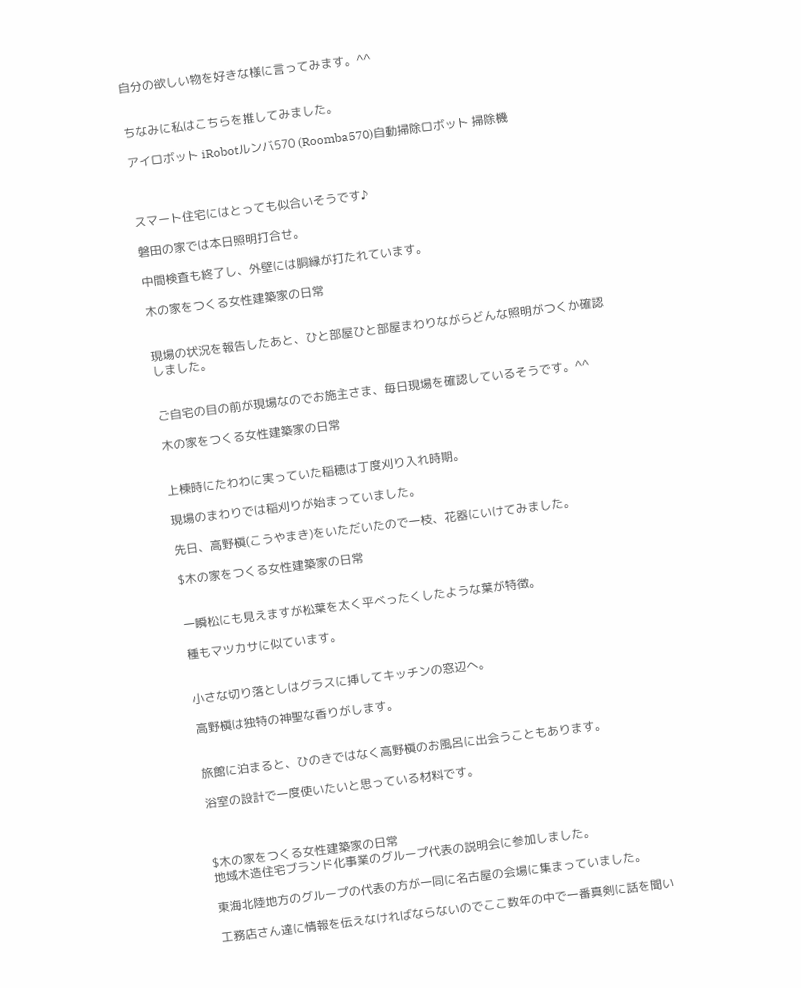自分の欲しい物を好きな様に言ってみます。^^


ちなみに私はこちらを推してみました。

アイロボット iRobotルンバ570 (Roomba570)自動掃除ロボット 掃除機



スマート住宅にはとっても似合いそうです♪

磐田の家では本日照明打合せ。

中間検査も終了し、外壁には胴縁が打たれています。

木の家をつくる女性建築家の日常


現場の状況を報告したあと、ひと部屋ひと部屋まわりながらどんな照明がつくか確認しました。


ご自宅の目の前が現場なのでお施主さま、毎日現場を確認しているそうです。^^

木の家をつくる女性建築家の日常


上棟時にたわわに実っていた稲穂は丁度刈り入れ時期。

現場のまわりでは稲刈りが始まっていました。

先日、高野槇(こうやまき)をいただいたので一枝、花器にいけてみました。

$木の家をつくる女性建築家の日常


一瞬松にも見えますが松葉を太く平べったくしたような葉が特徴。

種もマツカサに似ています。


小さな切り落としはグラスに挿してキッチンの窓辺へ。

高野槇は独特の神聖な香りがします。


旅館に泊まると、ひのきではなく高野槇のお風呂に出会うこともあります。

浴室の設計で一度使いたいと思っている材料です。



$木の家をつくる女性建築家の日常
地域木造住宅ブランド化事業のグループ代表の説明会に参加しました。

東海北陸地方のグループの代表の方が一同に名古屋の会場に集まっていました。

工務店さん達に情報を伝えなければならないのでここ数年の中で一番真剣に話を聞い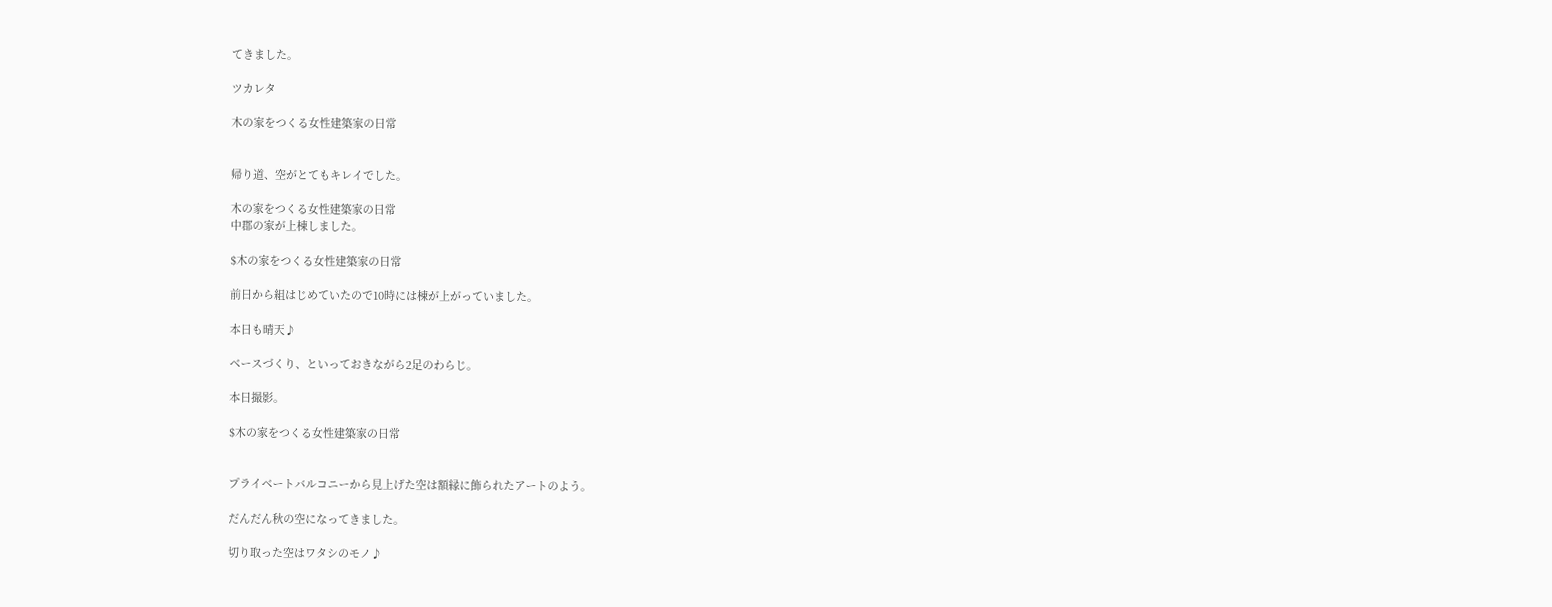てきました。

ツカレタ

木の家をつくる女性建築家の日常


帰り道、空がとてもキレイでした。

木の家をつくる女性建築家の日常
中郡の家が上棟しました。

$木の家をつくる女性建築家の日常

前日から組はじめていたので10時には棟が上がっていました。

本日も晴天♪

ベースづくり、といっておきながら2足のわらじ。

本日撮影。

$木の家をつくる女性建築家の日常


プライベートバルコニーから見上げた空は額縁に飾られたアートのよう。

だんだん秋の空になってきました。

切り取った空はワタシのモノ♪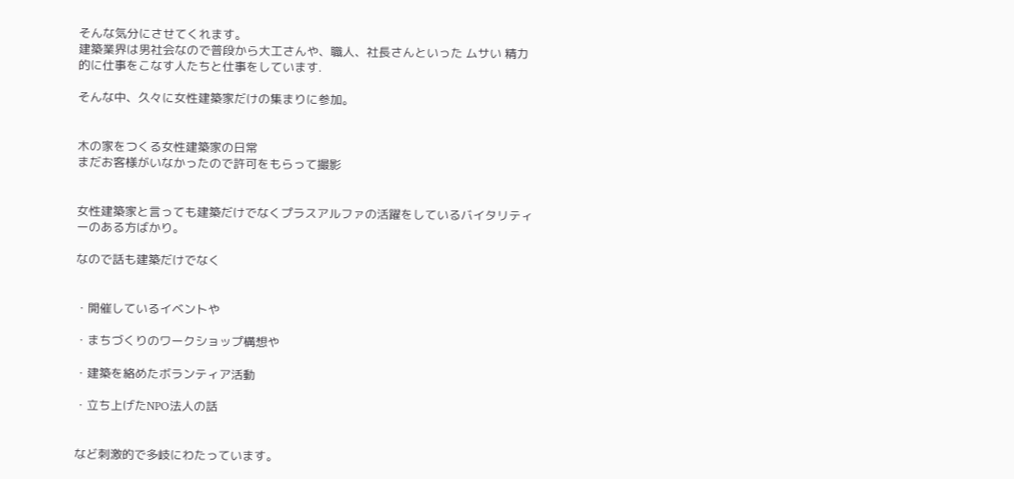そんな気分にさせてくれます。
建築業界は男社会なので普段から大工さんや、職人、社長さんといった ムサい 精力的に仕事をこなす人たちと仕事をしています.

そんな中、久々に女性建築家だけの集まりに参加。


木の家をつくる女性建築家の日常
まだお客様がいなかったので許可をもらって撮影


女性建築家と言っても建築だけでなくプラスアルファの活躍をしているバイタリティーのある方ばかり。

なので話も建築だけでなく


・開催しているイベントや

・まちづくりのワークショップ構想や

・建築を絡めたボランティア活動

・立ち上げたNPO法人の話


など刺激的で多岐にわたっています。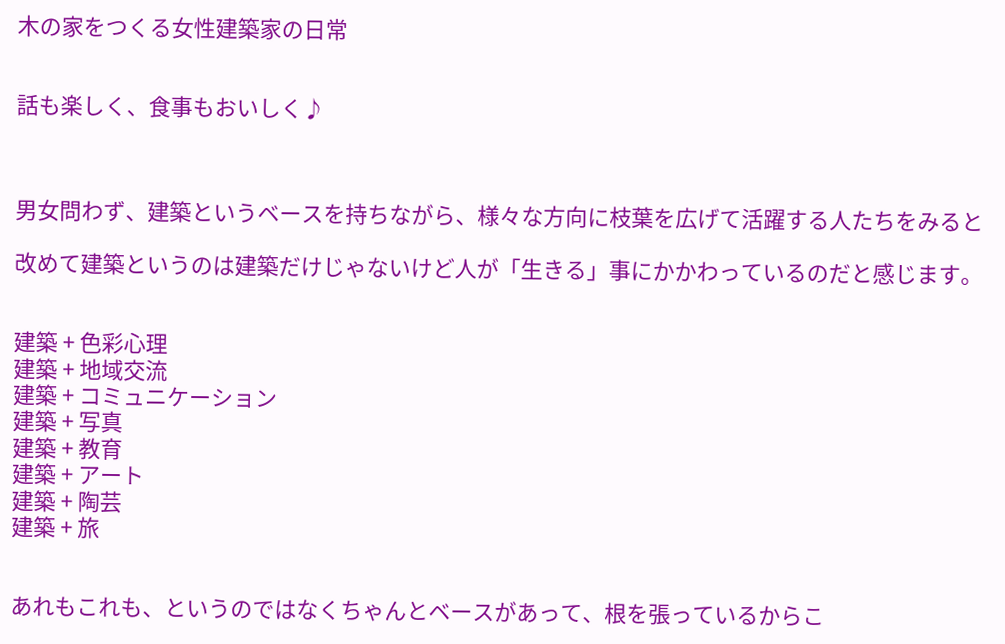木の家をつくる女性建築家の日常


話も楽しく、食事もおいしく♪



男女問わず、建築というベースを持ちながら、様々な方向に枝葉を広げて活躍する人たちをみると

改めて建築というのは建築だけじゃないけど人が「生きる」事にかかわっているのだと感じます。


建築 + 色彩心理
建築 + 地域交流
建築 + コミュニケーション
建築 + 写真
建築 + 教育
建築 + アート
建築 + 陶芸
建築 + 旅


あれもこれも、というのではなくちゃんとベースがあって、根を張っているからこ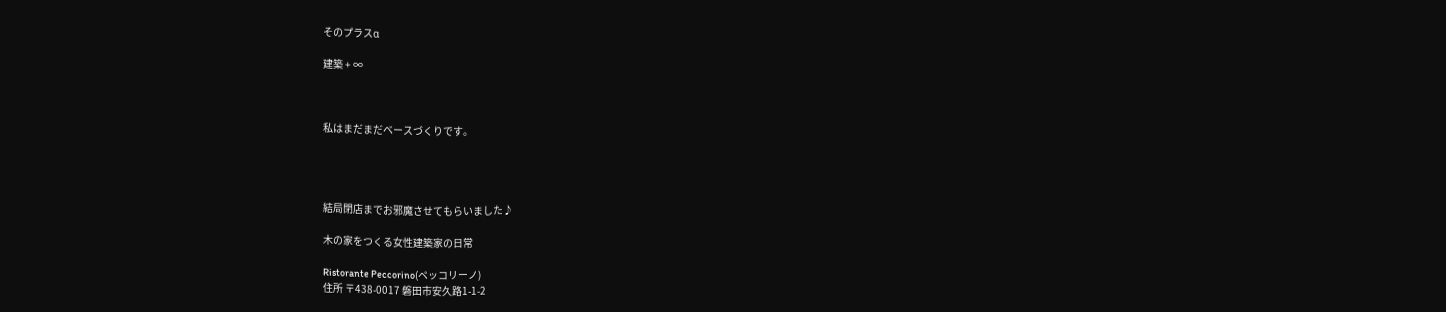そのプラスα

建築 + ∞



私はまだまだベースづくりです。




結局閉店までお邪魔させてもらいました♪

木の家をつくる女性建築家の日常

Ristorante Peccorino(ペッコリーノ)
住所 〒438-0017 磐田市安久路1-1-2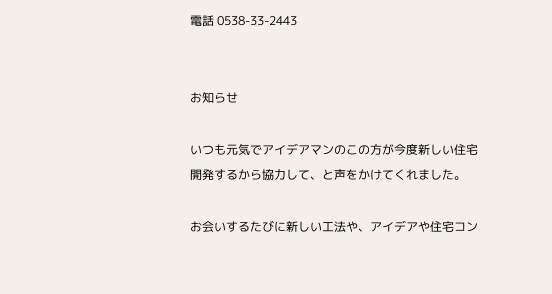電話 0538-33-2443


お知らせ

いつも元気でアイデアマンのこの方が今度新しい住宅開発するから協力して、と声をかけてくれました。

お会いするたびに新しい工法や、アイデアや住宅コン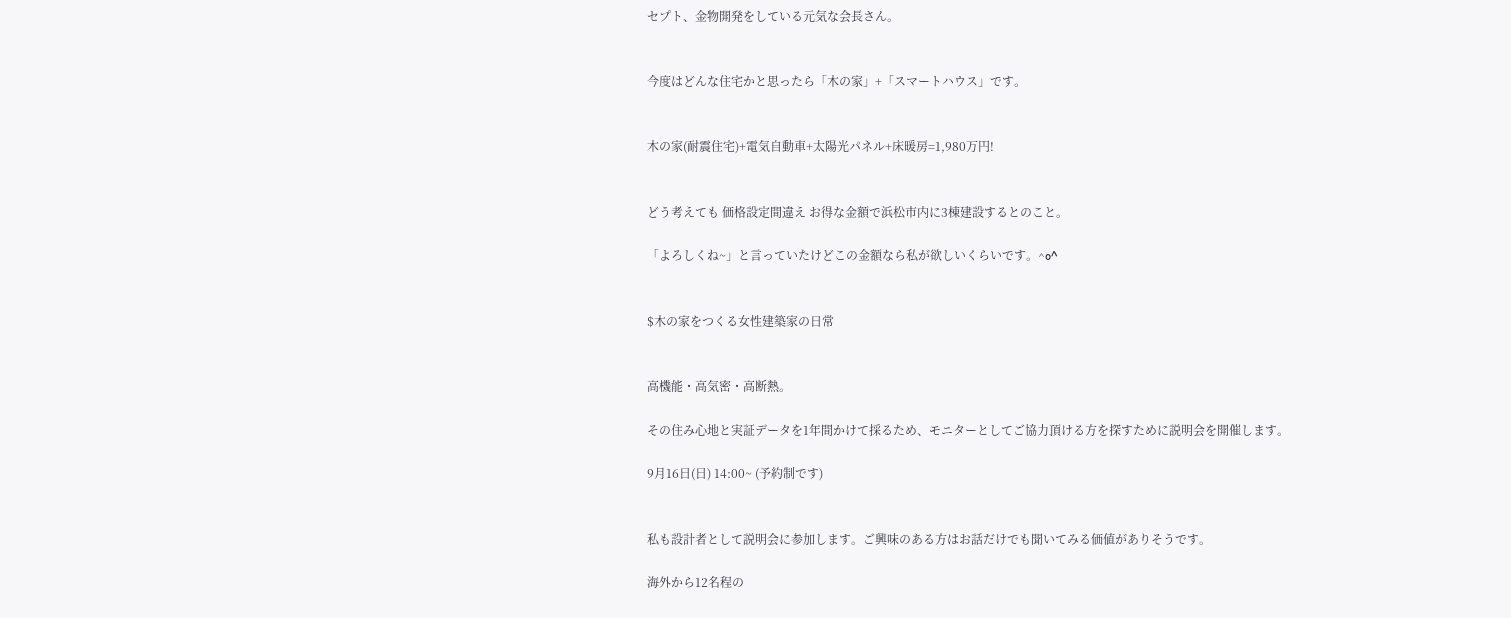セプト、金物開発をしている元気な会長さん。


今度はどんな住宅かと思ったら「木の家」+「スマートハウス」です。


木の家(耐震住宅)+電気自動車+太陽光パネル+床暖房=1,980万円!


どう考えても 価格設定間違え お得な金額で浜松市内に3棟建設するとのこと。

「よろしくね~」と言っていたけどこの金額なら私が欲しいくらいです。^o^


$木の家をつくる女性建築家の日常


高機能・高気密・高断熱。

その住み心地と実証データを1年間かけて採るため、モニターとしてご協力頂ける方を探すために説明会を開催します。

9月16日(日) 14:00~ (予約制です)


私も設計者として説明会に参加します。ご興味のある方はお話だけでも聞いてみる価値がありそうです。

海外から12名程の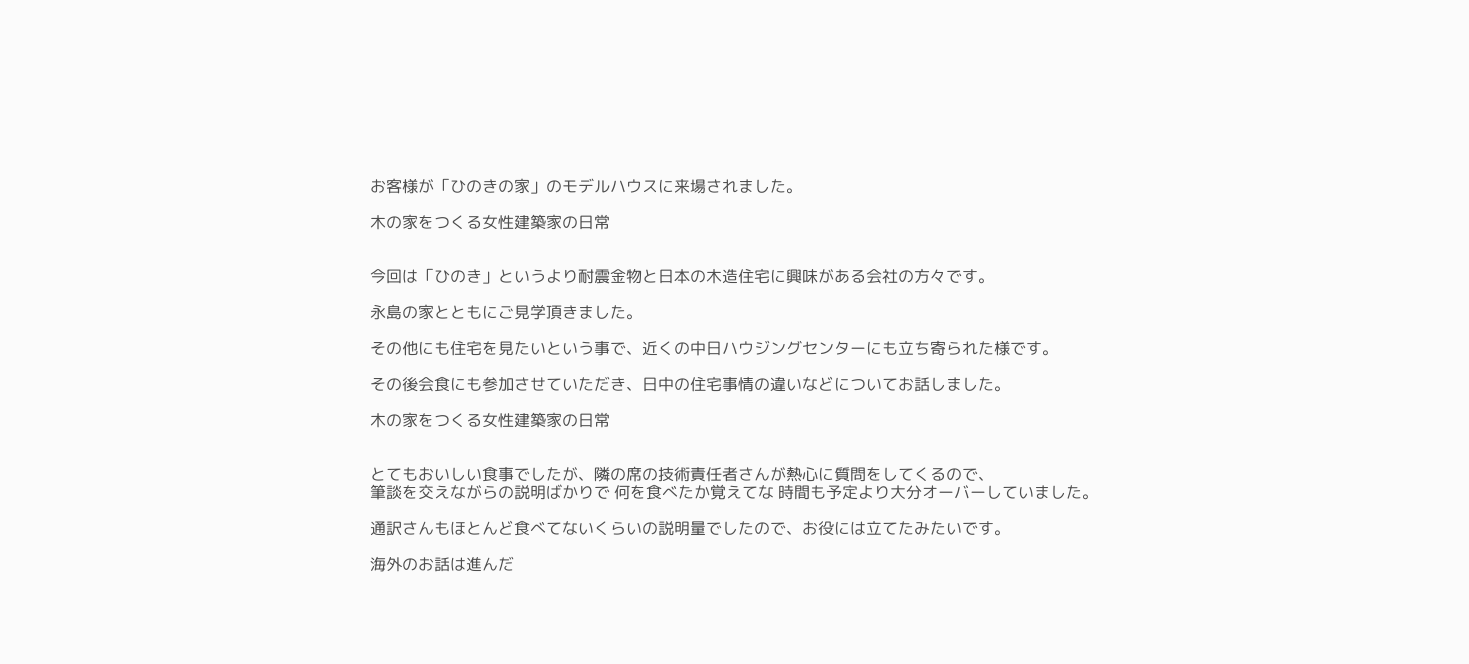お客様が「ひのきの家」のモデルハウスに来場されました。

木の家をつくる女性建築家の日常


今回は「ひのき」というより耐震金物と日本の木造住宅に興味がある会社の方々です。

永島の家とともにご見学頂きました。

その他にも住宅を見たいという事で、近くの中日ハウジングセンターにも立ち寄られた様です。

その後会食にも参加させていただき、日中の住宅事情の違いなどについてお話しました。

木の家をつくる女性建築家の日常


とてもおいしい食事でしたが、隣の席の技術責任者さんが熱心に質問をしてくるので、
筆談を交えながらの説明ばかりで 何を食べたか覚えてな 時間も予定より大分オーバーしていました。

通訳さんもほとんど食べてないくらいの説明量でしたので、お役には立てたみたいです。

海外のお話は進んだ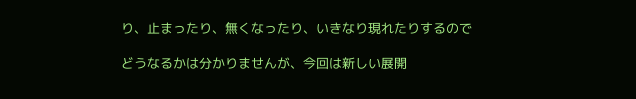り、止まったり、無くなったり、いきなり現れたりするので

どうなるかは分かりませんが、今回は新しい展開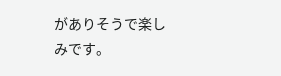がありそうで楽しみです。